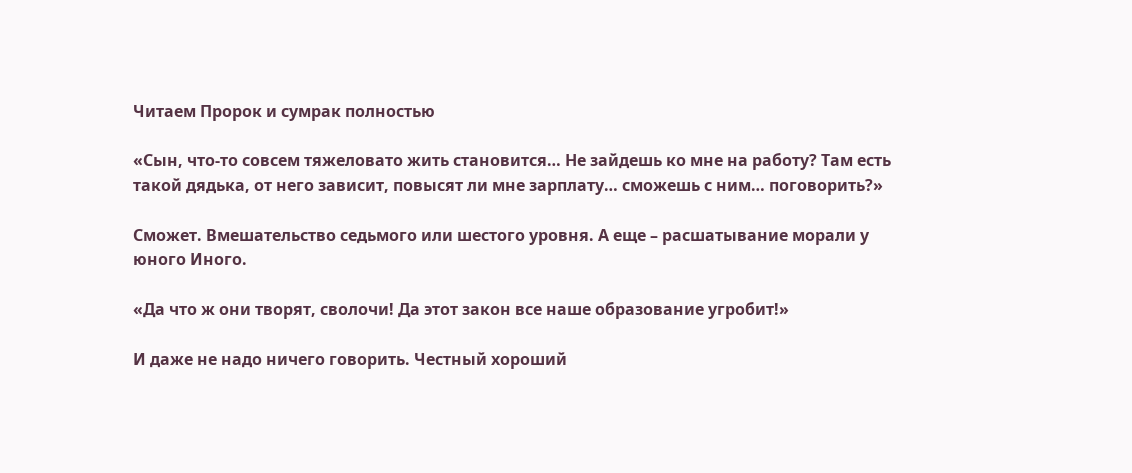Читаем Пророк и сумрак полностью

«Сын, что-то совсем тяжеловато жить становится… Не зайдешь ко мне на работу? Там есть такой дядька, от него зависит, повысят ли мне зарплату… сможешь с ним… поговорить?»

Сможет. Вмешательство седьмого или шестого уровня. А еще – расшатывание морали у юного Иного.

«Да что ж они творят, сволочи! Да этот закон все наше образование угробит!»

И даже не надо ничего говорить. Честный хороший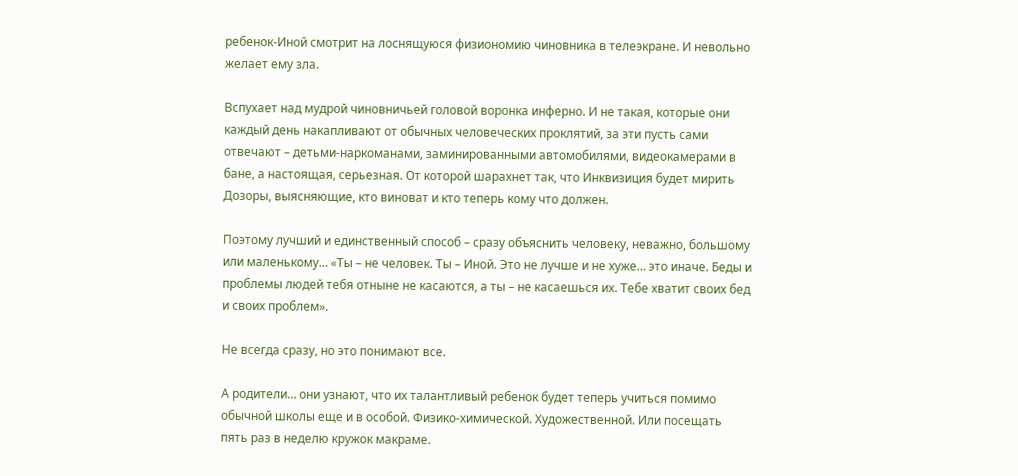ребенок-Иной смотрит на лоснящуюся физиономию чиновника в телеэкране. И невольно желает ему зла.

Вспухает над мудрой чиновничьей головой воронка инферно. И не такая, которые они каждый день накапливают от обычных человеческих проклятий, за эти пусть сами отвечают – детьми-наркоманами, заминированными автомобилями, видеокамерами в бане, а настоящая, серьезная. От которой шарахнет так, что Инквизиция будет мирить Дозоры, выясняющие, кто виноват и кто теперь кому что должен.

Поэтому лучший и единственный способ – сразу объяснить человеку, неважно, большому или маленькому… «Ты – не человек. Ты – Иной. Это не лучше и не хуже… это иначе. Беды и проблемы людей тебя отныне не касаются, а ты – не касаешься их. Тебе хватит своих бед и своих проблем».

Не всегда сразу, но это понимают все.

А родители… они узнают, что их талантливый ребенок будет теперь учиться помимо обычной школы еще и в особой. Физико-химической. Художественной. Или посещать пять раз в неделю кружок макраме.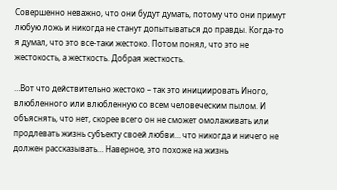Совершенно неважно, что они будут думать, потому что они примут любую ложь и никогда не станут допытываться до правды. Когда-то я думал, что это все-таки жестоко. Потом понял, что это не жестокость, а жесткость. Добрая жесткость.

…Вот что действительно жестоко – так это инициировать Иного, влюбленного или влюбленную со всем человеческим пылом. И объяснять, что нет, скорее всего он не сможет омолаживать или продлевать жизнь субъекту своей любви… что никогда и ничего не должен рассказывать… Наверное, это похоже на жизнь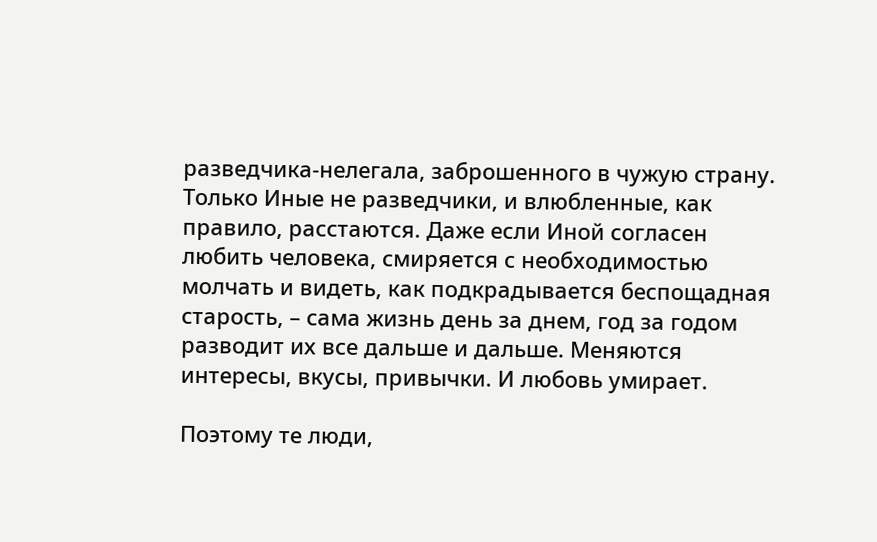разведчика-нелегала, заброшенного в чужую страну. Только Иные не разведчики, и влюбленные, как правило, расстаются. Даже если Иной согласен любить человека, смиряется с необходимостью молчать и видеть, как подкрадывается беспощадная старость, – сама жизнь день за днем, год за годом разводит их все дальше и дальше. Меняются интересы, вкусы, привычки. И любовь умирает.

Поэтому те люди,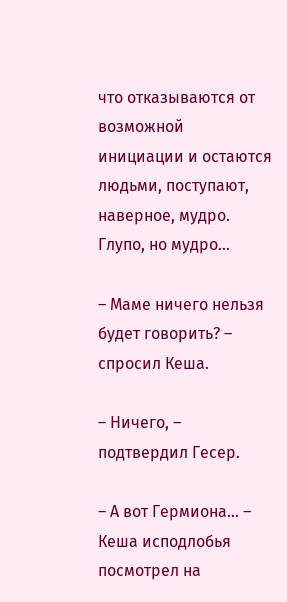что отказываются от возможной инициации и остаются людьми, поступают, наверное, мудро. Глупо, но мудро…

– Маме ничего нельзя будет говорить? – спросил Кеша.

– Ничего, – подтвердил Гесер.

– А вот Гермиона… – Кеша исподлобья посмотрел на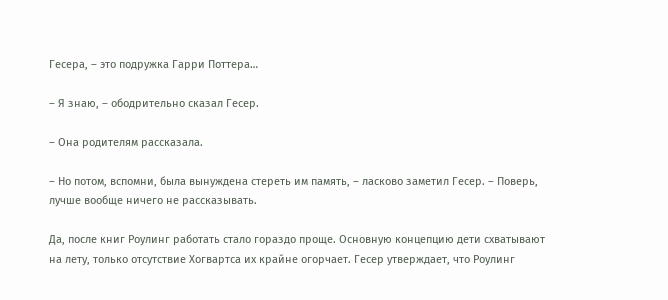Гесера, – это подружка Гарри Поттера…

– Я знаю, – ободрительно сказал Гесер.

– Она родителям рассказала.

– Но потом, вспомни, была вынуждена стереть им память, – ласково заметил Гесер. – Поверь, лучше вообще ничего не рассказывать.

Да, после книг Роулинг работать стало гораздо проще. Основную концепцию дети схватывают на лету, только отсутствие Хогвартса их крайне огорчает. Гесер утверждает, что Роулинг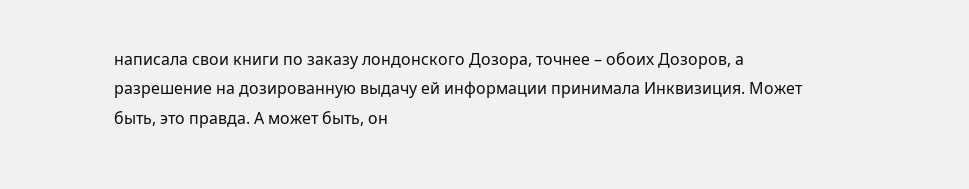написала свои книги по заказу лондонского Дозора, точнее – обоих Дозоров, а разрешение на дозированную выдачу ей информации принимала Инквизиция. Может быть, это правда. А может быть, он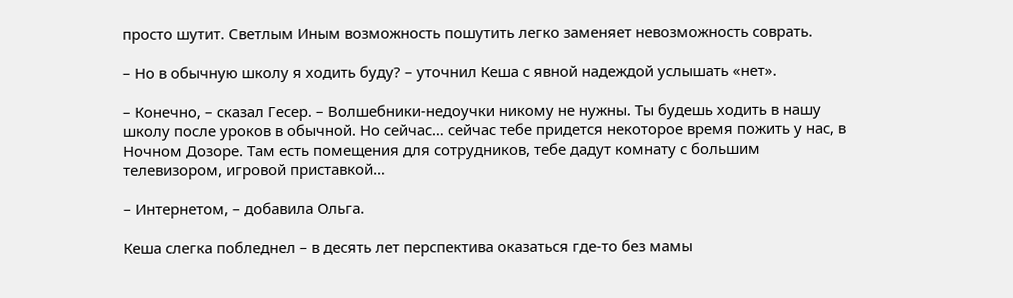просто шутит. Светлым Иным возможность пошутить легко заменяет невозможность соврать.

– Но в обычную школу я ходить буду? – уточнил Кеша с явной надеждой услышать «нет».

– Конечно, – сказал Гесер. – Волшебники-недоучки никому не нужны. Ты будешь ходить в нашу школу после уроков в обычной. Но сейчас… сейчас тебе придется некоторое время пожить у нас, в Ночном Дозоре. Там есть помещения для сотрудников, тебе дадут комнату с большим телевизором, игровой приставкой…

– Интернетом, – добавила Ольга.

Кеша слегка побледнел – в десять лет перспектива оказаться где-то без мамы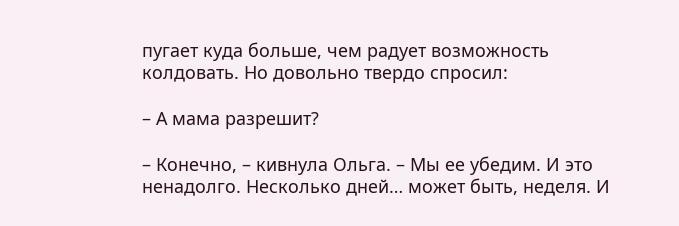пугает куда больше, чем радует возможность колдовать. Но довольно твердо спросил:

– А мама разрешит?

– Конечно, – кивнула Ольга. – Мы ее убедим. И это ненадолго. Несколько дней… может быть, неделя. И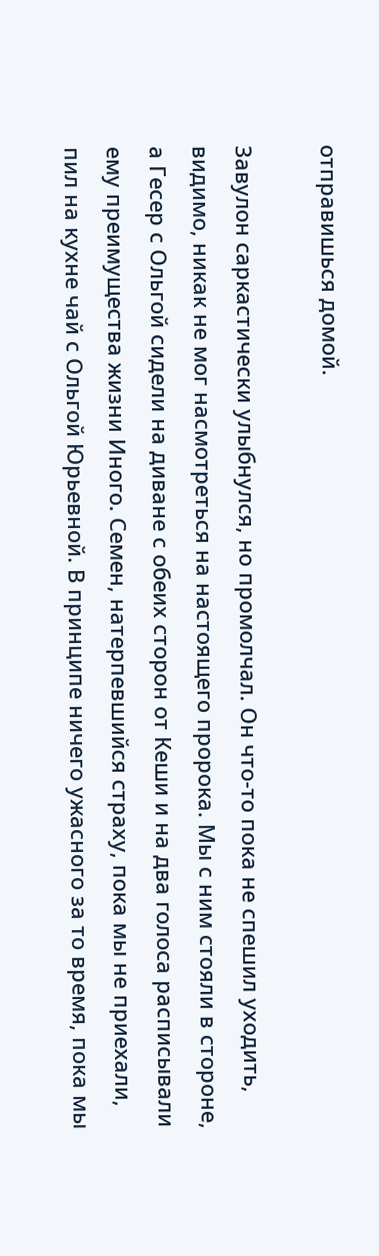отправишься домой.

Завулон саркастически улыбнулся, но промолчал. Он что-то пока не спешил уходить, видимо, никак не мог насмотреться на настоящего пророка. Мы с ним стояли в стороне, а Гесер с Ольгой сидели на диване с обеих сторон от Кеши и на два голоса расписывали ему преимущества жизни Иного. Семен, натерпевшийся страху, пока мы не приехали, пил на кухне чай с Ольгой Юрьевной. В принципе ничего ужасного за то время, пока мы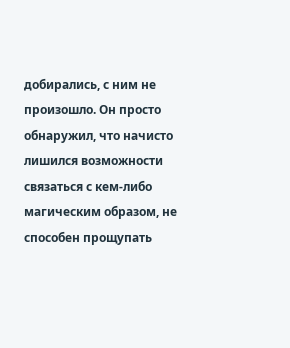добирались, с ним не произошло. Он просто обнаружил, что начисто лишился возможности связаться с кем-либо магическим образом, не способен прощупать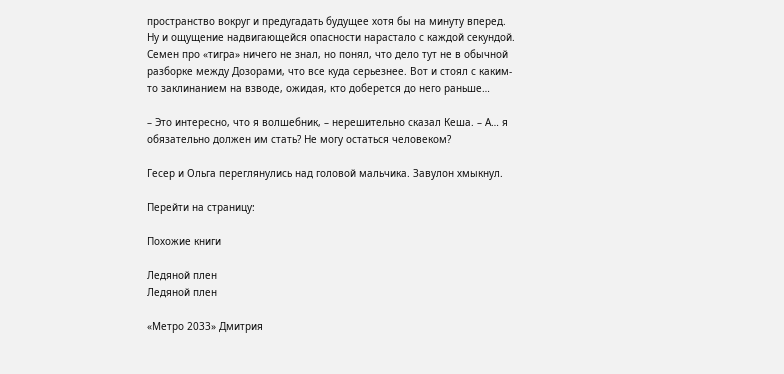пространство вокруг и предугадать будущее хотя бы на минуту вперед. Ну и ощущение надвигающейся опасности нарастало с каждой секундой. Семен про «тигра» ничего не знал, но понял, что дело тут не в обычной разборке между Дозорами, что все куда серьезнее. Вот и стоял с каким-то заклинанием на взводе, ожидая, кто доберется до него раньше…

– Это интересно, что я волшебник, – нерешительно сказал Кеша. – А… я обязательно должен им стать? Не могу остаться человеком?

Гесер и Ольга переглянулись над головой мальчика. Завулон хмыкнул.

Перейти на страницу:

Похожие книги

Ледяной плен
Ледяной плен

«Метро 2033» Дмитрия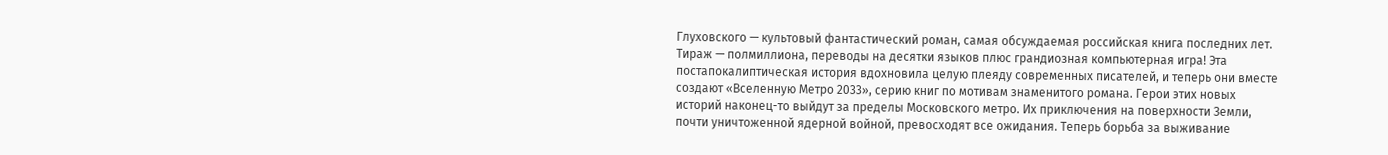Глуховского — культовый фантастический роман, самая обсуждаемая российская книга последних лет. Тираж — полмиллиона, переводы на десятки языков плюс грандиозная компьютерная игра! Эта постапокалиптическая история вдохновила целую плеяду современных писателей, и теперь они вместе создают «Вселенную Метро 2033», серию книг по мотивам знаменитого романа. Герои этих новых историй наконец-то выйдут за пределы Московского метро. Их приключения на поверхности Земли, почти уничтоженной ядерной войной, превосходят все ожидания. Теперь борьба за выживание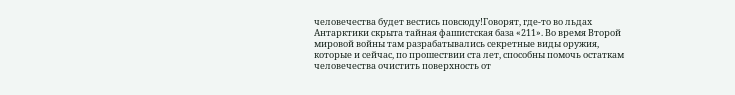человечества будет вестись повсюду!Говорят, где-то во льдах Антарктики скрыта тайная фашистская база «211». Во время Второй мировой войны там разрабатывались секретные виды оружия, которые и сейчас, по прошествии ста лет, способны помочь остаткам человечества очистить поверхность от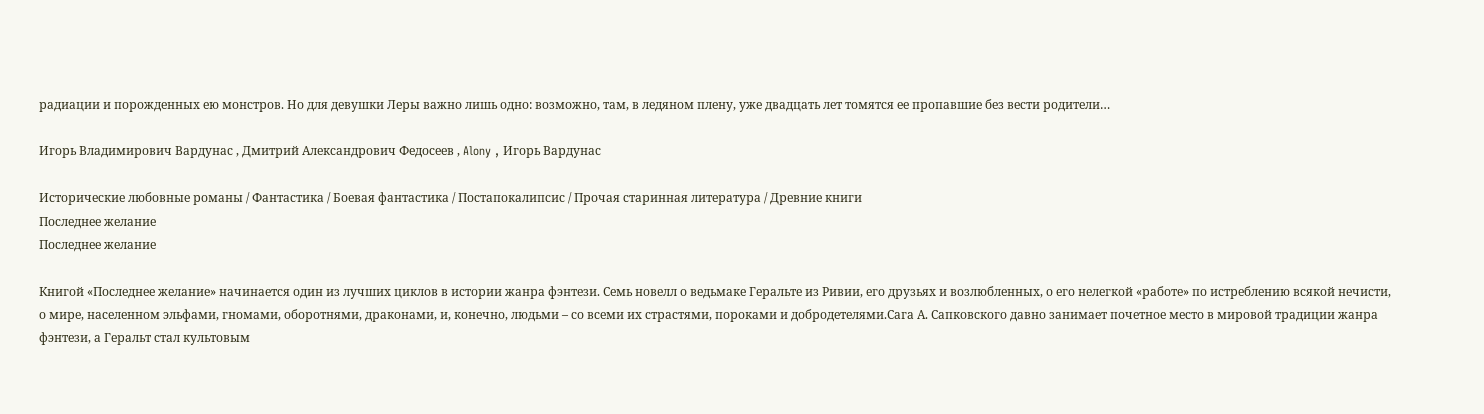радиации и порожденных ею монстров. Но для девушки Леры важно лишь одно: возможно, там, в ледяном плену, уже двадцать лет томятся ее пропавшие без вести родители…

Игорь Владимирович Вардунас , Дмитрий Александрович Федосеев , Alony , Игорь Вардунас

Исторические любовные романы / Фантастика / Боевая фантастика / Постапокалипсис / Прочая старинная литература / Древние книги
Последнее желание
Последнее желание

Книгой «Последнее желание» начинается один из лучших циклов в истории жанра фэнтези. Семь новелл о ведьмаке Геральте из Ривии, его друзьях и возлюбленных, о его нелегкой «работе» по истреблению всякой нечисти, о мире, населенном эльфами, гномами, оборотнями, драконами, и, конечно, людьми – со всеми их страстями, пороками и добродетелями.Сага А. Сапковского давно занимает почетное место в мировой традиции жанра фэнтези, а Геральт стал культовым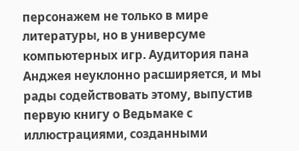персонажем не только в мире литературы, но в универсуме компьютерных игр. Аудитория пана Анджея неуклонно расширяется, и мы рады содействовать этому, выпустив первую книгу о Ведьмаке с иллюстрациями, созданными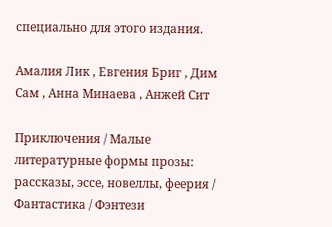специально для этого издания.

Амалия Лик , Евгения Бриг , Дим Сам , Анна Минаева , Анжей Сит

Приключения / Малые литературные формы прозы: рассказы, эссе, новеллы, феерия / Фантастика / Фэнтези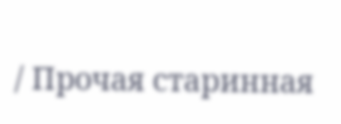/ Прочая старинная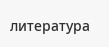литература